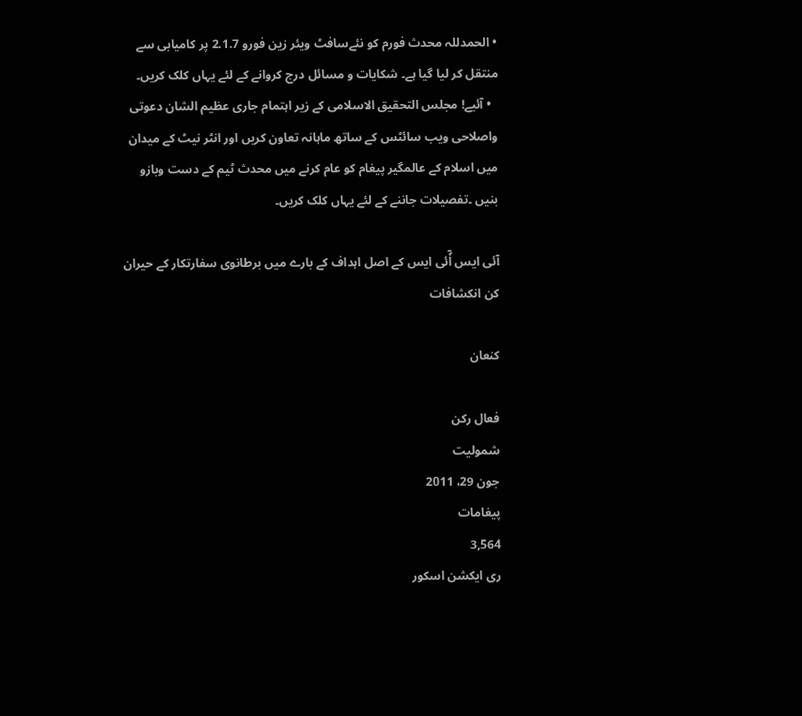• الحمدللہ محدث فورم کو نئےسافٹ ویئر زین فورو 2.1.7 پر کامیابی سے منتقل کر لیا گیا ہے۔ شکایات و مسائل درج کروانے کے لئے یہاں کلک کریں۔
  • آئیے! مجلس التحقیق الاسلامی کے زیر اہتمام جاری عظیم الشان دعوتی واصلاحی ویب سائٹس کے ساتھ ماہانہ تعاون کریں اور انٹر نیٹ کے میدان میں اسلام کے عالمگیر پیغام کو عام کرنے میں محدث ٹیم کے دست وبازو بنیں ۔تفصیلات جاننے کے لئے یہاں کلک کریں۔

آئی ایس اٗٓئی ایس کے اصل اہداف کے بارے میں برطانوی سفارتکار کے حیران کن انکشافات

کنعان

فعال رکن
شمولیت
جون 29، 2011
پیغامات
3,564
ری ایکشن اسکور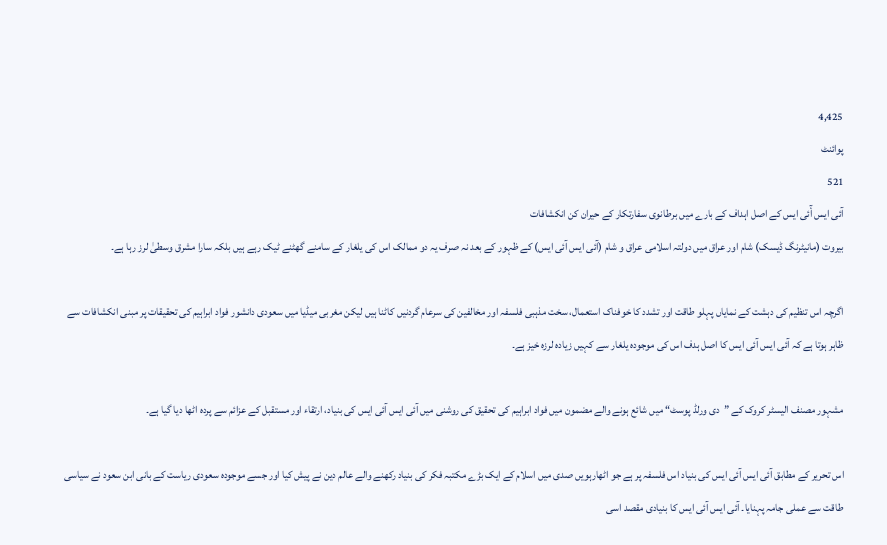4,425
پوائنٹ
521
آئی ایس اٗٓئی ایس کے اصل اہداف کے بارے میں برطانوی سفارتکار کے حیران کن انکشافات
بیروت (مانیٹرنگ ڈیسک) شام اور عراق میں دولتہ اسلامی عراق و شام (آئی ایس آئی ایس) کے ظہور کے بعد نہ صرف یہ دو ممالک اس کی یلغار کے سامنے گھٹنے ٹیک رہے ہیں بلکہ سارا مشرق وسطیٰ لرز رہا ہے۔

اگرچہ اس تنظیم کی دہشت کے نمایاں پہلو طاقت اور تشدد کا خوفناک استعمال، سخت مذہبی فلسفہ اور مخالفین کی سرعام گردنیں کاٹنا ہیں لیکن مغربی میڈیا میں سعودی دانشور فواد ابراہیم کی تحقیقات پر مبنی انکشافات سے ظاہر ہوتا ہے کہ آئی ایس آئی ایس کا اصل ہدف اس کی موجودہ یلغار سے کہیں زیادہ لرزہ خیز ہے۔

مشہور مصنف الیسٹر کروک کے ”دی ورلڈ پوسٹ“ میں شائع ہونے والے مضمون میں فواد ابراہیم کی تحقیق کی روشنی میں آئی ایس آئی ایس کی بنیاد، ارتقاء اور مستقبل کے عزائم سے پردہ اٹھا دیا گیا ہے۔

اس تحریر کے مطابق آئی ایس آئی ایس کی بنیاد اس فلسفہ پر ہے جو اٹھارہویں صدی میں اسلام کے ایک بڑے مکتبہ فکر کی بنیاد رکھنے والے عالم دین نے پیش کیا اور جسے موجودہ سعودی ریاست کے بانی ابن سعود نے سیاسی طاقت سے عملی جامہ پہنایا۔ آئی ایس آئی ایس کا بنیادی مقصد اسی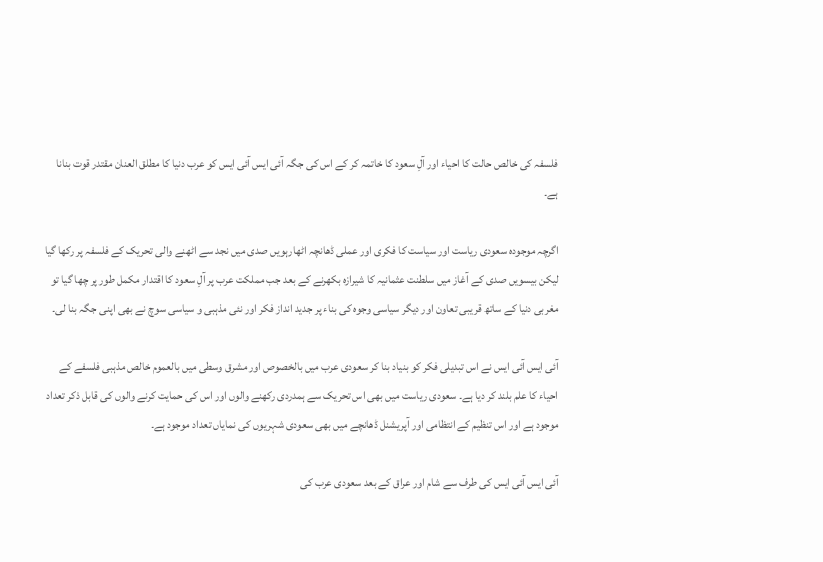فلسفہ کی خالص حالت کا احیاء اور آلِ سعود کا خاتمہ کر کے اس کی جگہ آئی ایس آئی ایس کو عرب دنیا کا مطلق العنان مقتدر قوت بنانا ہے۔

اگرچہ موجودہ سعودی ریاست اور سیاست کا فکری اور عملی ڈھانچہ اٹھارہویں صدی میں نجد سے اٹھنے والی تحریک کے فلسفہ پر رکھا گیا لیکن بیسویں صدی کے آغاز میں سلطنت عثمانیہ کا شیرازہ بکھرنے کے بعد جب مملکت عرب پر آلِ سعود کا اقتدار مکمل طور پر چھا گیا تو مغربی دنیا کے ساتھ قریبی تعاون اور دیگر سیاسی وجوہ کی بناء پر جدید انداز فکر اور نئی مذہبی و سیاسی سوچ نے بھی اپنی جگہ بنا لی۔

آئی ایس آئی ایس نے اس تبدیلی فکر کو بنیاد بنا کر سعودی عرب میں بالخصوص اور مشرق وسطی میں بالعموم خالص مذہبی فلسفے کے احیاء کا علم بلند کر دیا ہے۔ سعودی ریاست میں بھی اس تحریک سے ہمدردی رکھنے والوں اور اس کی حمایت کرنے والوں کی قابل ذکر تعداد موجود ہے اور اس تنظیم کے انتظامی اور آپریشنل ڈھانچے میں بھی سعودی شہریوں کی نمایاں تعداد موجود ہے۔

آئی ایس آئی ایس کی طرف سے شام اور عراق کے بعد سعودی عرب کی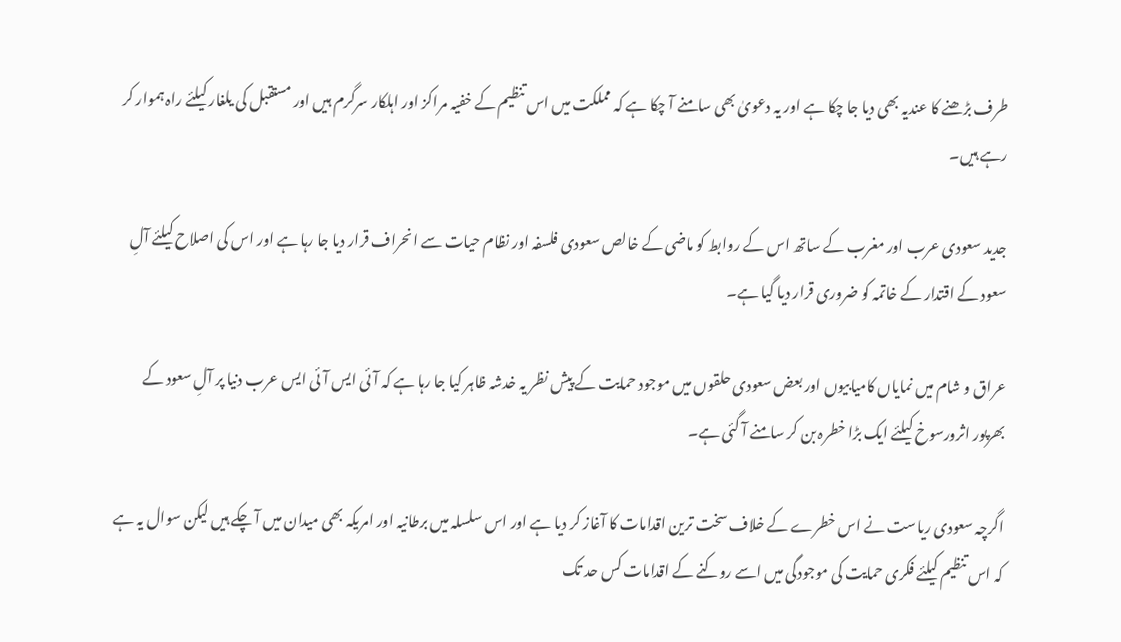طرف بڑھنے کا عندیہ بھی دیا جا چکا ہے اور یہ دعویٰ بھی سامنے آ چکا ہے کہ مملکت میں اس تنظیم کے خفیہ مراکز اور اہلکار سرگرم ہیں اور مستقبل کی یلغار کیلئے راہ ہموار کر رہے ہیں۔

جدید سعودی عرب اور مغرب کے ساتھ اس کے روابط کو ماضی کے خالص سعودی فلسفہ اور نظام حیات سے انحراف قرار دیا جا رہا ہے اور اس کی اصلاح کیلئے آلِ سعود کے اقتدار کے خاتمہ کو ضروری قرار دیا گیا ہے۔

عراق و شام میں نمایاں کامیابیوں اور بعض سعودی حلقوں میں موجود حمایت کے پیش نظر یہ خدشہ ظاہر کیا جا رہا ہے کہ آئی ایس آئی ایس عرب دنیا پر آلِ سعود کے بھرپور اثرورسوخ کیلئے ایک بڑا خطرہ بن کر سامنے آ گئی ہے۔

اگرچہ سعودی ریاست نے اس خطرے کے خلاف سخت ترین اقدامات کا آغاز کر دیا ہے اور اس سلسلہ میں برطانیہ اور امریکہ بھی میدان میں آ چکے ہیں لیکن سوال یہ ہے کہ اس تنظیم کیلئے فکری حمایت کی موجودگی میں اسے روکنے کے اقدامات کس حد تک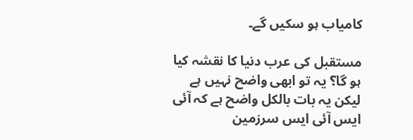کامیاب ہو سکیں گے۔

مستقبل کی عرب دنیا کا نقشہ کیا ہو گا؟ یہ تو ابھی واضح نہیں ہے لیکن یہ بات بالکل واضح ہے کہ آئی ایس آئی ایس سرزمین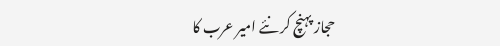حجاز پہنچ کر نئے امیر عرب کا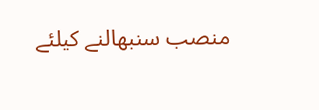منصب سنبھالنے کیلئے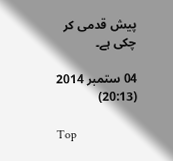پیش قدمی کر چکی ہے۔

04 ستمبر 2014 (20:13)

Top